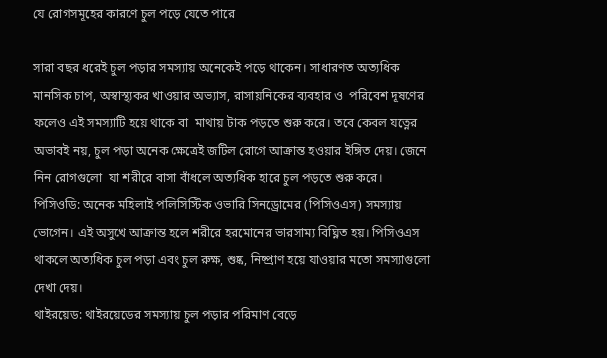যে রোগসমূহের কারণে চুল পড়ে যেতে পারে

সারা বছর ধরেই চুল পড়ার সমস্যায় অনেকেই পড়ে থাকেন। সাধারণত অত্যধিক মানসিক চাপ, অস্বাস্থ্যকর খাওয়ার অভ্যাস, রাসায়নিকের ব্যবহার ও  পরিবেশ দূষণের  ফলেও এই সমস্যাটি হয়ে থাকে বা  মাথায় টাক পড়তে শুরু করে। তবে কেবল যত্নের অভাবই নয়, চুল পড়া অনেক ক্ষেত্রেই জটিল রোগে আক্রান্ত হওয়ার ইঙ্গিত দেয়। জেনে নিন রোগগুলো  যা শরীরে বাসা বাঁধলে অত্যধিক হারে চুল পড়তে শুরু করে।
পিসিওডি: অনেক মহিলাই পলিসিস্টিক ওভারি সিনড্রোমের (পিসিওএস) সমস্যায় ভোগেন। এই অসুখে আক্রান্ত হলে শরীরে হরমোনের ভারসাম্য বিঘ্নিত হয়। পিসিওএস থাকলে অত্যধিক চুল পড়া এবং চুল রুক্ষ, শুষ্ক, নিষ্প্রাণ হয়ে যাওয়ার মতো সমস্যাগুলো দেখা দেয়।
থাইরয়েড: থাইরয়েডের সমস্যায় চুল পড়ার পরিমাণ বেড়ে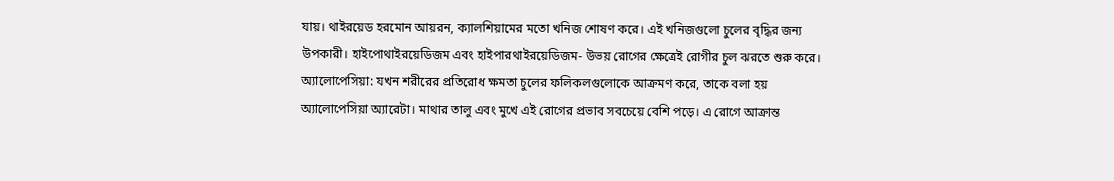যায়। থাইরয়েড হরমোন আয়রন, ক্যালশিয়ামের মতো খনিজ শোষণ করে। এই খনিজগুলো চুলের বৃদ্ধির জন্য উপকারী। হাইপোথাইরয়েডিজম এবং হাইপারথাইরয়েডিজম- উভয় রোগের ক্ষেত্রেই রোগীর চুল ঝরতে শুরু করে।
অ্যালোপেসিয়া: যখন শরীরের প্রতিরোধ ক্ষমতা চুলের ফলিকলগুলোকে আক্রমণ করে, তাকে বলা হয় অ্যালোপেসিয়া অ্যারেটা। মাথার তালু এবং মুখে এই রোগের প্রভাব সবচেয়ে বেশি পড়ে। এ রোগে আক্রান্ত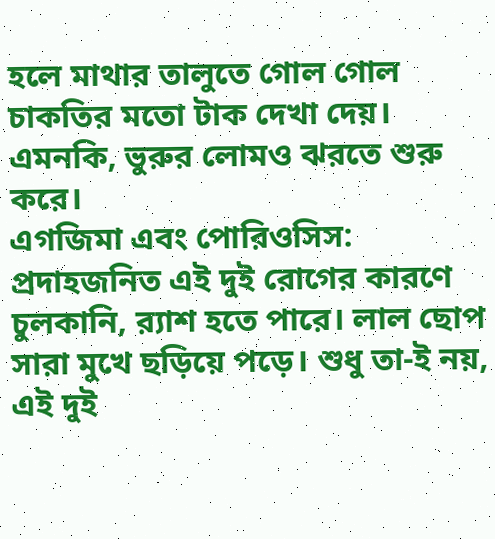হলে মাথার তালুতে গোল গোল চাকতির মতো টাক দেখা দেয়। এমনকি, ভুরুর লোমও ঝরতে শুরু করে।
এগজিমা এবং পোরিওসিস: প্রদাহজনিত এই দুই রোগের কারণে চুলকানি, র‌্যাশ হতে পারে। লাল ছোপ সারা মুখে ছড়িয়ে পড়ে। শুধু তা-ই নয়, এই দুই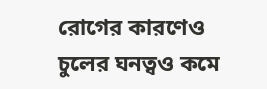রোগের কারণেও চুলের ঘনত্বও কমে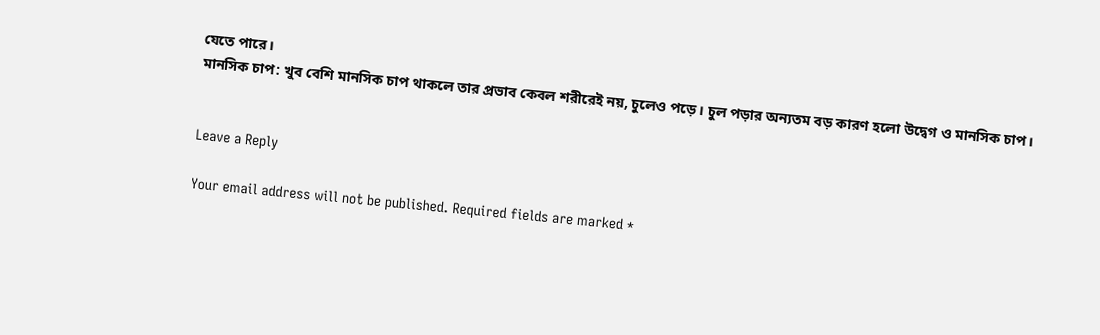যেতে পারে।
মানসিক চাপ: খুব বেশি মানসিক চাপ থাকলে তার প্রভাব কেবল শরীরেই নয়, চুলেও পড়ে। চুল পড়ার অন্যতম বড় কারণ হলো উদ্বেগ ও মানসিক চাপ।


Leave a Reply

Your email address will not be published. Required fields are marked *